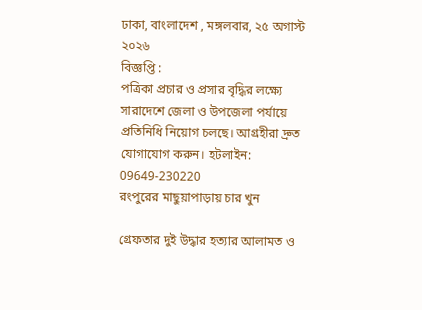ঢাকা, বাংলাদেশ , মঙ্গলবার, ২৫ অগাস্ট ২০২৬
বিজ্ঞপ্তি :
পত্রিকা প্রচার ও প্রসার বৃদ্ধির লক্ষ্যে সারাদেশে জেলা ও উপজেলা পর্যায়ে প্রতিনিধি নিয়োগ চলছে। আগ্রহীরা দ্রুত যোগাযোগ করুন। হটলাইন: 09649-230220
রংপুরের মাছুয়াপাড়ায় চার খুন

গ্রেফতার দুই উদ্ধার হত্যার আলামত ও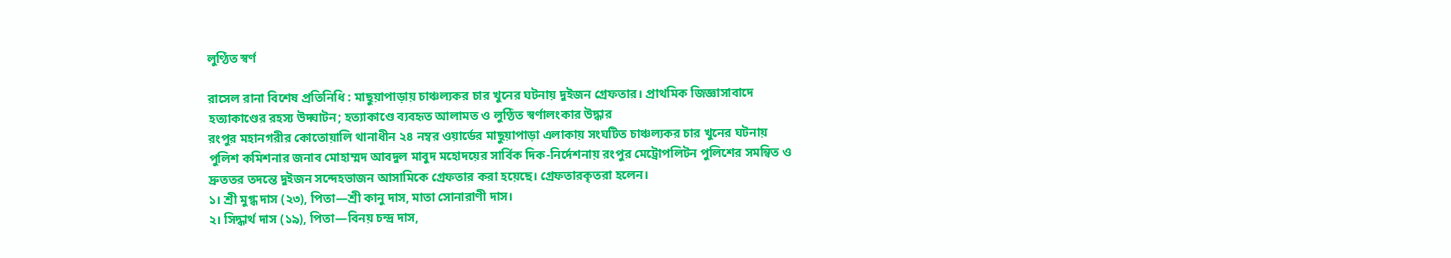লুণ্ঠিত স্বর্ণ

রাসেল রানা বিশেষ প্রতিনিধি : মাছুয়াপাড়ায় চাঞ্চল্যকর চার খুনের ঘটনায় দুইজন গ্রেফতার। প্রাথমিক জিজ্ঞাসাবাদে হত্যাকাণ্ডের রহস্য উদ্ঘাটন; হত্যাকাণ্ডে ব্যবহৃত আলামত ও লুণ্ঠিত স্বর্ণালংকার উদ্ধার
রংপুর মহানগরীর কোতোয়ালি থানাধীন ২৪ নম্বর ওয়ার্ডের মাছুয়াপাড়া এলাকায় সংঘটিত চাঞ্চল্যকর চার খুনের ঘটনায় পুলিশ কমিশনার জনাব মোহাম্মদ আবদুল মাবুদ মহোদয়ের সার্বিক দিক-নির্দেশনায় রংপুর মেট্রোপলিটন পুলিশের সমন্বিত ও দ্রুততর তদন্তে দুইজন সন্দেহভাজন আসামিকে গ্রেফতার করা হয়েছে। গ্রেফতারকৃতরা হলেন।
১। শ্রী মুগ্ধ দাস (২৩), পিতা—শ্রী কানু দাস, মাতা সোনারাণী দাস।
২। সিদ্ধার্থ দাস (১৯), পিতা—বিনয় চন্দ্র দাস,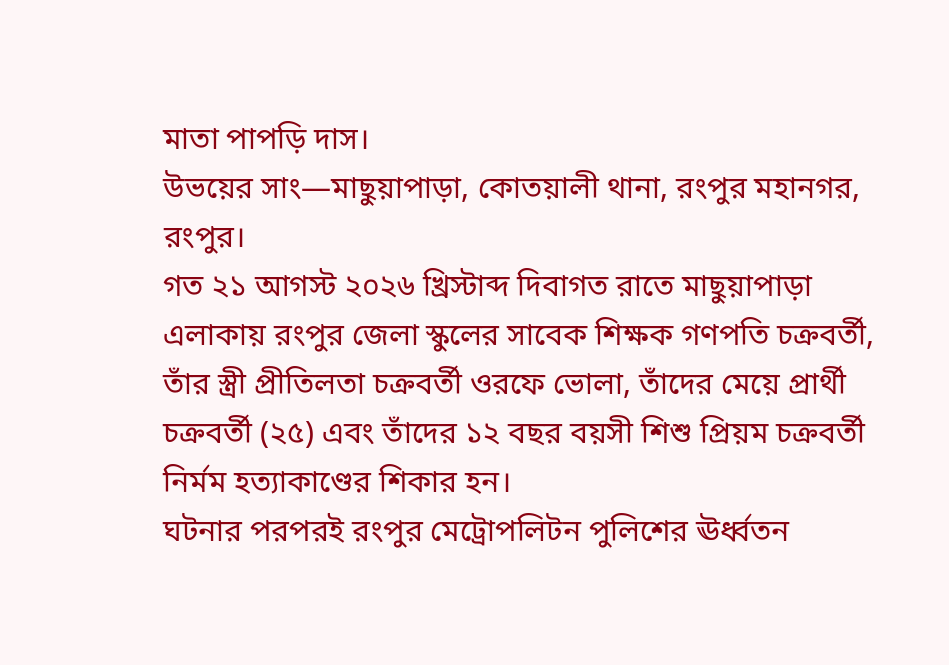মাতা পাপড়ি দাস।
উভয়ের সাং—মাছুয়াপাড়া, কোতয়ালী থানা, রংপুর মহানগর, রংপুর।
গত ২১ আগস্ট ২০২৬ খ্রিস্টাব্দ দিবাগত রাতে মাছুয়াপাড়া এলাকায় রংপুর জেলা স্কুলের সাবেক শিক্ষক গণপতি চক্রবর্তী, তাঁর স্ত্রী প্রীতিলতা চক্রবর্তী ওরফে ভোলা, তাঁদের মেয়ে প্রার্থী চক্রবর্তী (২৫) এবং তাঁদের ১২ বছর বয়সী শিশু প্রিয়ম চক্রবর্তী নির্মম হত্যাকাণ্ডের শিকার হন।
ঘটনার পরপরই রংপুর মেট্রোপলিটন পুলিশের ঊর্ধ্বতন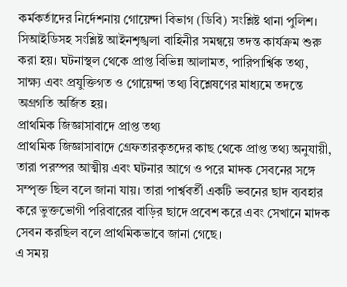কর্মকর্তাদের নির্দেশনায় গোয়েন্দা বিভাগ (ডিবি) সংশ্লিষ্ট থানা পুলিশ। সিআইডিসহ সংশ্লিষ্ট আইনশৃঙ্খলা বাহিনীর সমন্বয়ে তদন্ত কার্যক্রম শুরু করা হয়। ঘটনাস্থল থেকে প্রাপ্ত বিভিন্ন আলামত, পারিপার্শ্বিক তথ্য, সাক্ষ্য এবং প্রযুক্তিগত ও গোয়েন্দা তথ্য বিশ্লেষণের মাধ্যমে তদন্তে অগ্রগতি অর্জিত হয়।
প্রাথমিক জিজ্ঞাসাবাদে প্রাপ্ত তথ্য
প্রাথমিক জিজ্ঞাসাবাদে গ্রেফতারকৃতদের কাছ থেকে প্রাপ্ত তথ্য অনুযায়ী, তারা পরস্পর আত্মীয় এবং ঘটনার আগে ও পরে মাদক সেবনের সঙ্গে সম্পৃক্ত ছিল বলে জানা যায়। তারা পার্শ্ববর্তী একটি ভবনের ছাদ ব্যবহার করে ভুক্তভোগী পরিবারের বাড়ির ছাদে প্রবেশ করে এবং সেখানে মাদক সেবন করছিল বলে প্রাথমিকভাবে জানা গেছে।
এ সময়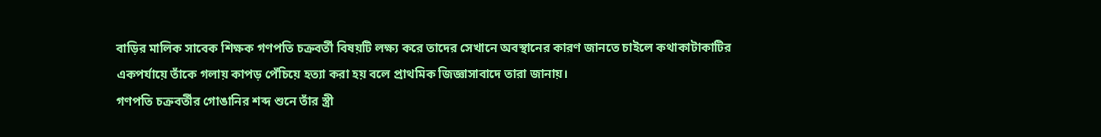বাড়ির মালিক সাবেক শিক্ষক গণপতি চক্রবর্তী বিষয়টি লক্ষ্য করে তাদের সেখানে অবস্থানের কারণ জানতে চাইলে কথাকাটাকাটির একপর্যায়ে তাঁকে গলায় কাপড় পেঁচিয়ে হত্যা করা হয় বলে প্রাথমিক জিজ্ঞাসাবাদে তারা জানায়।
গণপতি চক্রবর্তীর গোঙানির শব্দ শুনে তাঁর স্ত্রী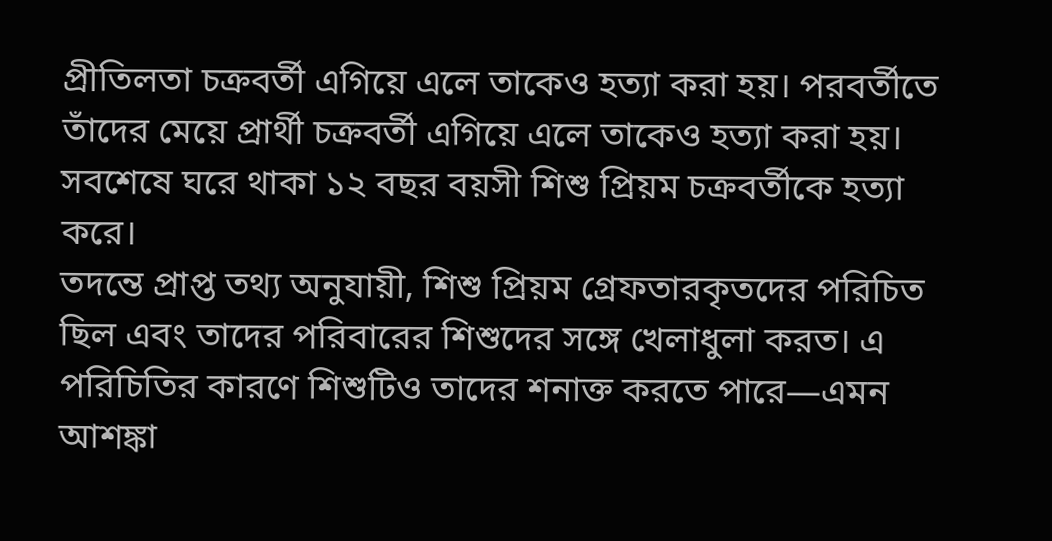প্রীতিলতা চক্রবর্তী এগিয়ে এলে তাকেও হত্যা করা হয়। পরবর্তীতে তাঁদের মেয়ে প্রার্থী চক্রবর্তী এগিয়ে এলে তাকেও হত্যা করা হয়। সবশেষে ঘরে থাকা ১২ বছর বয়সী শিশু প্রিয়ম চক্রবর্তীকে হত্যা করে।
তদন্তে প্রাপ্ত তথ্য অনুযায়ী, শিশু প্রিয়ম গ্রেফতারকৃতদের পরিচিত ছিল এবং তাদের পরিবারের শিশুদের সঙ্গে খেলাধুলা করত। এ পরিচিতির কারণে শিশুটিও তাদের শনাক্ত করতে পারে—এমন আশঙ্কা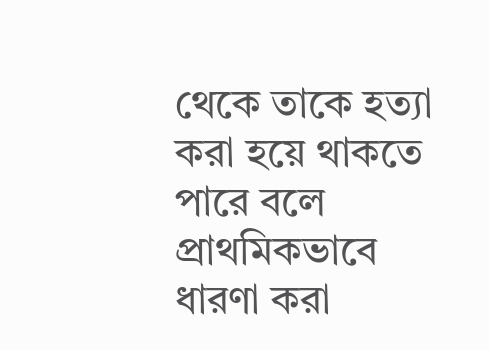থেকে তাকে হত্যা করা হয়ে থাকতে পারে বলে প্রাথমিকভাবে ধারণা করা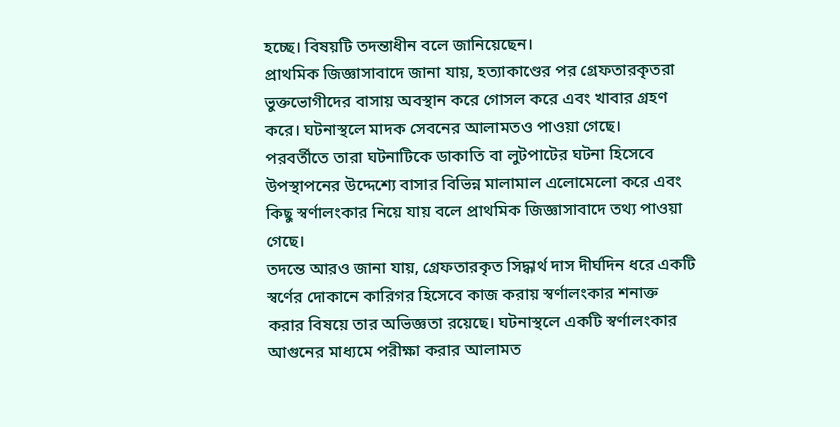হচ্ছে। বিষয়টি তদন্তাধীন বলে জানিয়েছেন।
প্রাথমিক জিজ্ঞাসাবাদে জানা যায়, হত্যাকাণ্ডের পর গ্রেফতারকৃতরা ভুক্তভোগীদের বাসায় অবস্থান করে গোসল করে এবং খাবার গ্রহণ করে। ঘটনাস্থলে মাদক সেবনের আলামতও পাওয়া গেছে।
পরবর্তীতে তারা ঘটনাটিকে ডাকাতি বা লুটপাটের ঘটনা হিসেবে উপস্থাপনের উদ্দেশ্যে বাসার বিভিন্ন মালামাল এলোমেলো করে এবং কিছু স্বর্ণালংকার নিয়ে যায় বলে প্রাথমিক জিজ্ঞাসাবাদে তথ্য পাওয়া গেছে।
তদন্তে আরও জানা যায়, গ্রেফতারকৃত সিদ্ধার্থ দাস দীর্ঘদিন ধরে একটি স্বর্ণের দোকানে কারিগর হিসেবে কাজ করায় স্বর্ণালংকার শনাক্ত করার বিষয়ে তার অভিজ্ঞতা রয়েছে। ঘটনাস্থলে একটি স্বর্ণালংকার আগুনের মাধ্যমে পরীক্ষা করার আলামত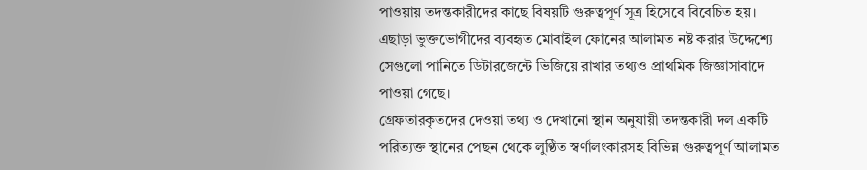পাওয়ায় তদন্তকারীদের কাছে বিষয়টি গুরুত্বপূর্ণ সূত্র হিসেবে বিবেচিত হয়।
এছাড়া ভুক্তভোগীদের ব্যবহৃত মোবাইল ফোনের আলামত নষ্ট করার উদ্দেশ্যে সেগুলো পানিতে ডিটারজেন্টে ভিজিয়ে রাখার তথ্যও প্রাথমিক জিজ্ঞাসাবাদে পাওয়া গেছে।
গ্রেফতারকৃতদের দেওয়া তথ্য ও দেখানো স্থান অনুযায়ী তদন্তকারী দল একটি পরিত্যক্ত স্থানের পেছন থেকে লুণ্ঠিত স্বর্ণালংকারসহ বিভিন্ন গুরুত্বপূর্ণ আলামত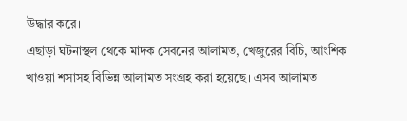উদ্ধার করে।
এছাড়া ঘটনাস্থল থেকে মাদক সেবনের আলামত, খেজুরের বিচি, আংশিক খাওয়া শসাসহ বিভিন্ন আলামত সংগ্রহ করা হয়েছে। এসব আলামত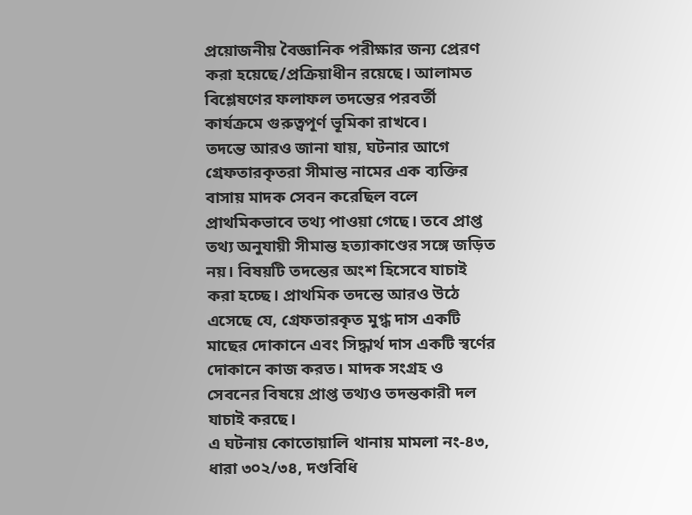প্রয়োজনীয় বৈজ্ঞানিক পরীক্ষার জন্য প্রেরণ করা হয়েছে/প্রক্রিয়াধীন রয়েছে। আলামত বিশ্লেষণের ফলাফল তদন্তের পরবর্তী কার্যক্রমে গুরুত্বপূর্ণ ভূমিকা রাখবে।
তদন্তে আরও জানা যায়, ঘটনার আগে গ্রেফতারকৃতরা সীমান্ত নামের এক ব্যক্তির বাসায় মাদক সেবন করেছিল বলে প্রাথমিকভাবে তথ্য পাওয়া গেছে। তবে প্রাপ্ত তথ্য অনুযায়ী সীমান্ত হত্যাকাণ্ডের সঙ্গে জড়িত নয়। বিষয়টি তদন্তের অংশ হিসেবে যাচাই করা হচ্ছে। প্রাথমিক তদন্তে আরও উঠে এসেছে যে, গ্রেফতারকৃত মুগ্ধ দাস একটি মাছের দোকানে এবং সিদ্ধার্থ দাস একটি স্বর্ণের দোকানে কাজ করত। মাদক সংগ্রহ ও সেবনের বিষয়ে প্রাপ্ত তথ্যও তদন্তকারী দল যাচাই করছে।
এ ঘটনায় কোতোয়ালি থানায় মামলা নং-৪৩, ধারা ৩০২/৩৪, দণ্ডবিধি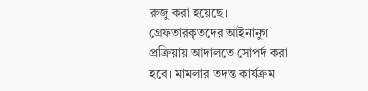রুজু করা হয়েছে।
গ্রেফতারকৃতদের আইনানুগ প্রক্রিয়ায় আদালতে সোপর্দ করা হবে। মামলার তদন্ত কার্যক্রম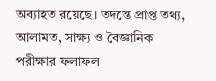অব্যাহত রয়েছে। তদন্তে প্রাপ্ত তথ্য, আলামত, সাক্ষ্য ও বৈজ্ঞানিক পরীক্ষার ফলাফল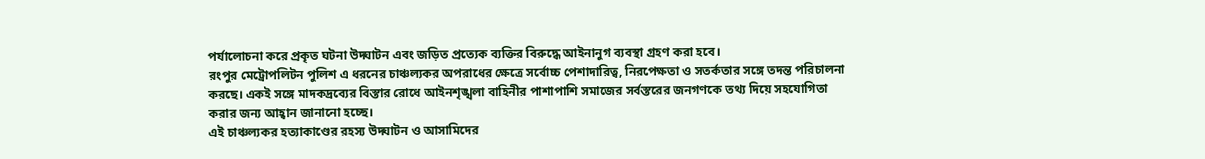পর্যালোচনা করে প্রকৃত ঘটনা উদ্ঘাটন এবং জড়িত প্রত্যেক ব্যক্তির বিরুদ্ধে আইনানুগ ব্যবস্থা গ্রহণ করা হবে।
রংপুর মেট্রোপলিটন পুলিশ এ ধরনের চাঞ্চল্যকর অপরাধের ক্ষেত্রে সর্বোচ্চ পেশাদারিত্ব, নিরপেক্ষতা ও সতর্কতার সঙ্গে তদন্ত পরিচালনা করছে। একই সঙ্গে মাদকদ্রব্যের বিস্তার রোধে আইনশৃঙ্খলা বাহিনীর পাশাপাশি সমাজের সর্বস্তরের জনগণকে তথ্য দিয়ে সহযোগিতা করার জন্য আহ্বান জানানো হচ্ছে।
এই চাঞ্চল্যকর হত্যাকাণ্ডের রহস্য উদ্ঘাটন ও আসামিদের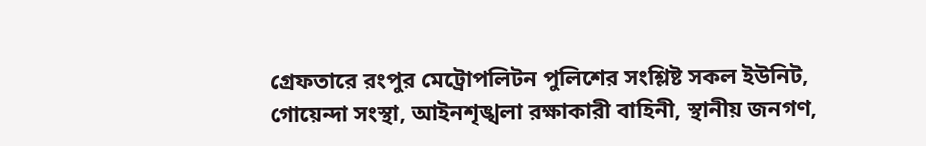গ্রেফতারে রংপুর মেট্রোপলিটন পুলিশের সংশ্লিষ্ট সকল ইউনিট, গোয়েন্দা সংস্থা, আইনশৃঙ্খলা রক্ষাকারী বাহিনী, স্থানীয় জনগণ,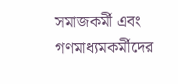সমাজকর্মী এবং গণমাধ্যমকর্মীদের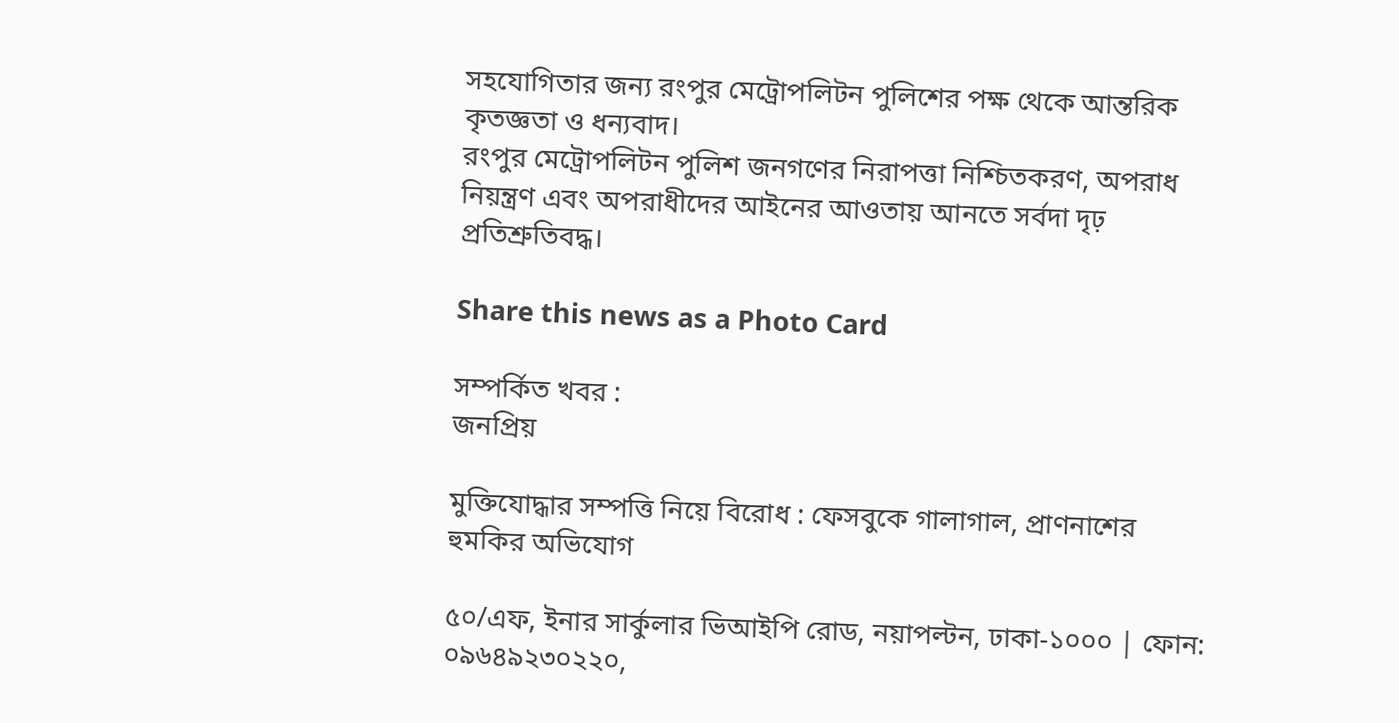সহযোগিতার জন্য রংপুর মেট্রোপলিটন পুলিশের পক্ষ থেকে আন্তরিক কৃতজ্ঞতা ও ধন্যবাদ।
রংপুর মেট্রোপলিটন পুলিশ জনগণের নিরাপত্তা নিশ্চিতকরণ, অপরাধ নিয়ন্ত্রণ এবং অপরাধীদের আইনের আওতায় আনতে সর্বদা দৃঢ় প্রতিশ্রুতিবদ্ধ।

Share this news as a Photo Card

সম্পর্কিত খবর :
জনপ্রিয়

মুক্তিযোদ্ধার সম্পত্তি নিয়ে বিরোধ : ফেসবুকে গালাগাল, প্রাণনাশের হুমকির অভিযোগ

৫০/এফ, ইনার সার্কুলার ভিআইপি রোড, নয়াপল্টন, ঢাকা-১০০০ | ফোন: ০৯৬৪৯২৩০২২০,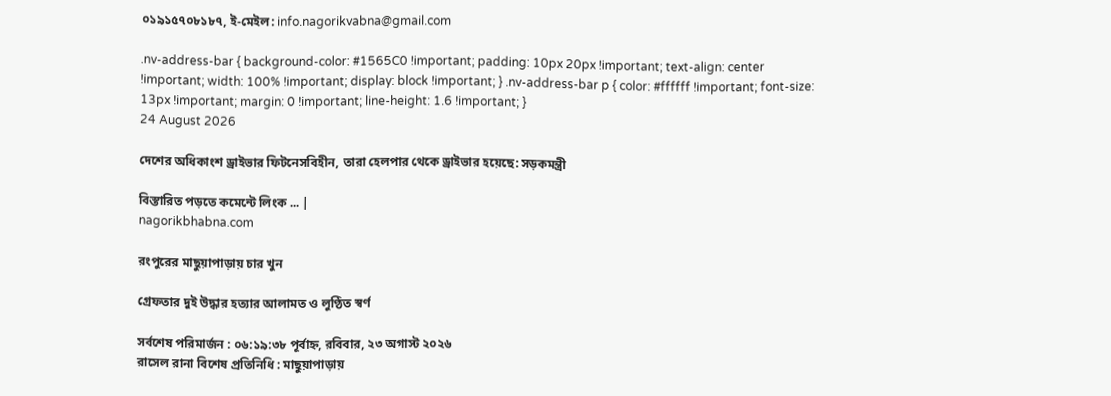০১৯১৫৭০৮১৮৭, ই-মেইল: info.nagorikvabna@gmail.com

.nv-address-bar { background-color: #1565C0 !important; padding: 10px 20px !important; text-align: center !important; width: 100% !important; display: block !important; } .nv-address-bar p { color: #ffffff !important; font-size: 13px !important; margin: 0 !important; line-height: 1.6 !important; }
24 August 2026

দেশের অধিকাংশ ড্রাইভার ফিটনেসবিহীন, তারা হেলপার থেকে ড্রাইভার হয়েছে: সড়কমন্ত্রী

বিস্তারিত পড়তে কমেন্টে লিংক ... |
nagorikbhabna.com

রংপুরের মাছুয়াপাড়ায় চার খুন

গ্রেফতার দুই উদ্ধার হত্যার আলামত ও লুণ্ঠিত স্বর্ণ

সর্বশেষ পরিমার্জন : ০৬:১৯:৩৮ পূর্বাহ্ন, রবিবার, ২৩ অগাস্ট ২০২৬
রাসেল রানা বিশেষ প্রতিনিধি : মাছুয়াপাড়ায়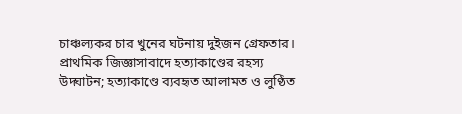চাঞ্চল্যকর চার খুনের ঘটনায় দুইজন গ্রেফতার। প্রাথমিক জিজ্ঞাসাবাদে হত্যাকাণ্ডের রহস্য উদ্ঘাটন; হত্যাকাণ্ডে ব্যবহৃত আলামত ও লুণ্ঠিত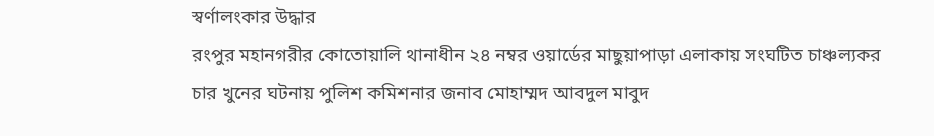স্বর্ণালংকার উদ্ধার
রংপুর মহানগরীর কোতোয়ালি থানাধীন ২৪ নম্বর ওয়ার্ডের মাছুয়াপাড়া এলাকায় সংঘটিত চাঞ্চল্যকর চার খুনের ঘটনায় পুলিশ কমিশনার জনাব মোহাম্মদ আবদুল মাবুদ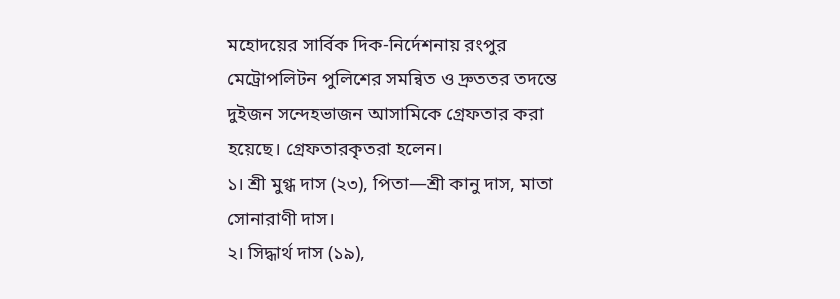মহোদয়ের সার্বিক দিক-নির্দেশনায় রংপুর মেট্রোপলিটন পুলিশের সমন্বিত ও দ্রুততর তদন্তে দুইজন সন্দেহভাজন আসামিকে গ্রেফতার করা হয়েছে। গ্রেফতারকৃতরা হলেন।
১। শ্রী মুগ্ধ দাস (২৩), পিতা—শ্রী কানু দাস, মাতা সোনারাণী দাস।
২। সিদ্ধার্থ দাস (১৯),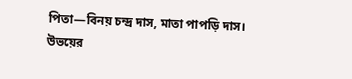পিতা—বিনয় চন্দ্র দাস, মাতা পাপড়ি দাস।
উভয়ের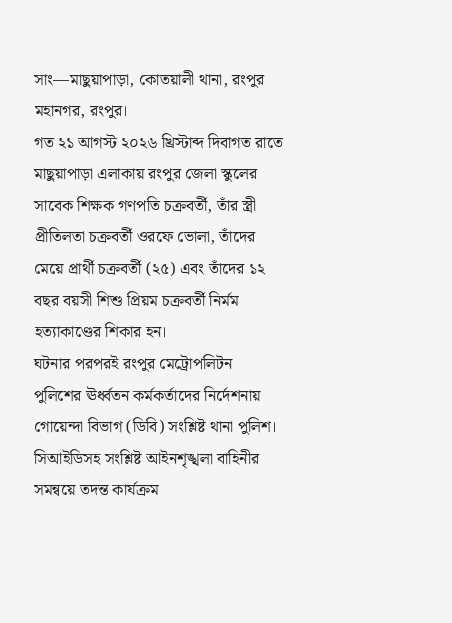সাং—মাছুয়াপাড়া, কোতয়ালী থানা, রংপুর মহানগর, রংপুর।
গত ২১ আগস্ট ২০২৬ খ্রিস্টাব্দ দিবাগত রাতে মাছুয়াপাড়া এলাকায় রংপুর জেলা স্কুলের সাবেক শিক্ষক গণপতি চক্রবর্তী, তাঁর স্ত্রী প্রীতিলতা চক্রবর্তী ওরফে ভোলা, তাঁদের মেয়ে প্রার্থী চক্রবর্তী (২৫) এবং তাঁদের ১২ বছর বয়সী শিশু প্রিয়ম চক্রবর্তী নির্মম হত্যাকাণ্ডের শিকার হন।
ঘটনার পরপরই রংপুর মেট্রোপলিটন পুলিশের ঊর্ধ্বতন কর্মকর্তাদের নির্দেশনায় গোয়েন্দা বিভাগ (ডিবি) সংশ্লিষ্ট থানা পুলিশ। সিআইডিসহ সংশ্লিষ্ট আইনশৃঙ্খলা বাহিনীর সমন্বয়ে তদন্ত কার্যক্রম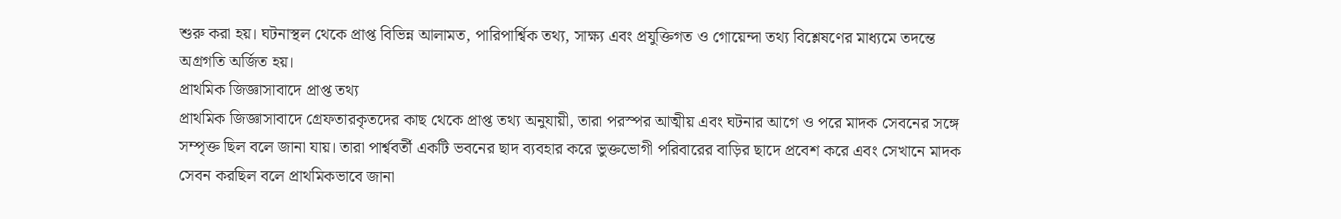শুরু করা হয়। ঘটনাস্থল থেকে প্রাপ্ত বিভিন্ন আলামত, পারিপার্শ্বিক তথ্য, সাক্ষ্য এবং প্রযুক্তিগত ও গোয়েন্দা তথ্য বিশ্লেষণের মাধ্যমে তদন্তে অগ্রগতি অর্জিত হয়।
প্রাথমিক জিজ্ঞাসাবাদে প্রাপ্ত তথ্য
প্রাথমিক জিজ্ঞাসাবাদে গ্রেফতারকৃতদের কাছ থেকে প্রাপ্ত তথ্য অনুযায়ী, তারা পরস্পর আত্মীয় এবং ঘটনার আগে ও পরে মাদক সেবনের সঙ্গে সম্পৃক্ত ছিল বলে জানা যায়। তারা পার্শ্ববর্তী একটি ভবনের ছাদ ব্যবহার করে ভুক্তভোগী পরিবারের বাড়ির ছাদে প্রবেশ করে এবং সেখানে মাদক সেবন করছিল বলে প্রাথমিকভাবে জানা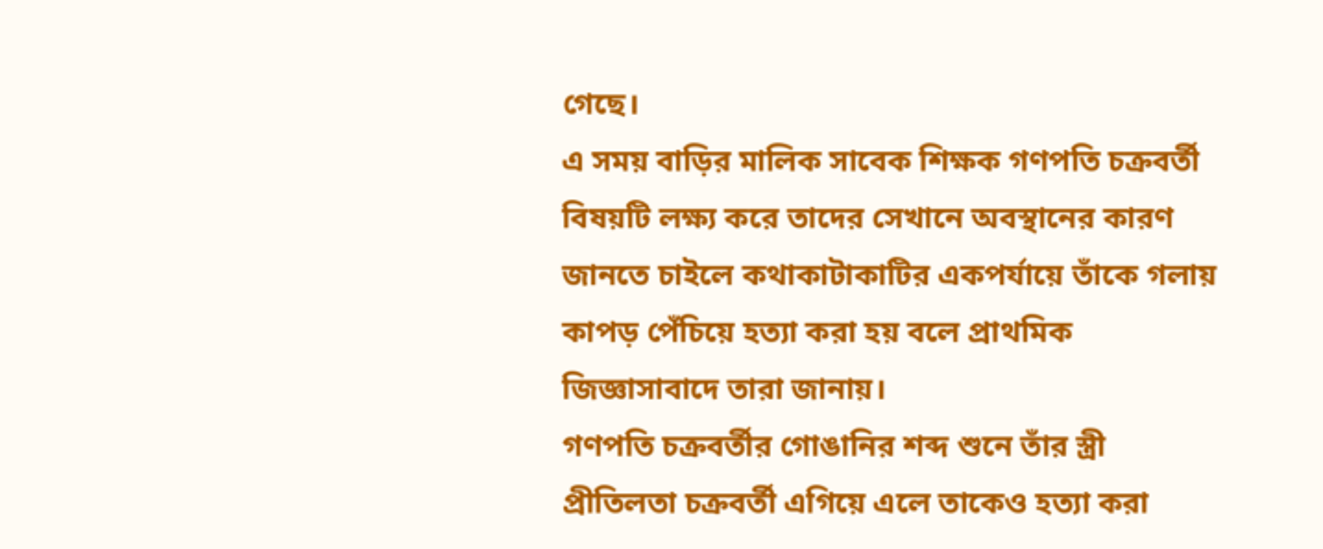গেছে।
এ সময় বাড়ির মালিক সাবেক শিক্ষক গণপতি চক্রবর্তী বিষয়টি লক্ষ্য করে তাদের সেখানে অবস্থানের কারণ জানতে চাইলে কথাকাটাকাটির একপর্যায়ে তাঁকে গলায় কাপড় পেঁচিয়ে হত্যা করা হয় বলে প্রাথমিক জিজ্ঞাসাবাদে তারা জানায়।
গণপতি চক্রবর্তীর গোঙানির শব্দ শুনে তাঁর স্ত্রী প্রীতিলতা চক্রবর্তী এগিয়ে এলে তাকেও হত্যা করা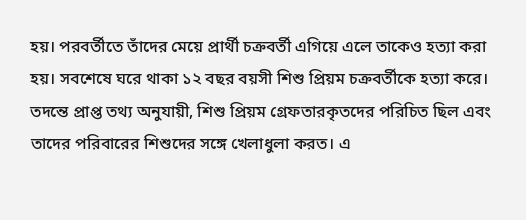হয়। পরবর্তীতে তাঁদের মেয়ে প্রার্থী চক্রবর্তী এগিয়ে এলে তাকেও হত্যা করা হয়। সবশেষে ঘরে থাকা ১২ বছর বয়সী শিশু প্রিয়ম চক্রবর্তীকে হত্যা করে।
তদন্তে প্রাপ্ত তথ্য অনুযায়ী, শিশু প্রিয়ম গ্রেফতারকৃতদের পরিচিত ছিল এবং তাদের পরিবারের শিশুদের সঙ্গে খেলাধুলা করত। এ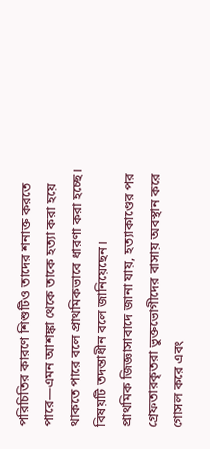পরিচিতির কারণে শিশুটিও তাদের শনাক্ত করতে পারে—এমন আশঙ্কা থেকে তাকে হত্যা করা হয়ে থাকতে পারে বলে প্রাথমিকভাবে ধারণা করা হচ্ছে। বিষয়টি তদন্তাধীন বলে জানিয়েছেন।
প্রাথমিক জিজ্ঞাসাবাদে জানা যায়, হত্যাকাণ্ডের পর গ্রেফতারকৃতরা ভুক্তভোগীদের বাসায় অবস্থান করে গোসল করে এবং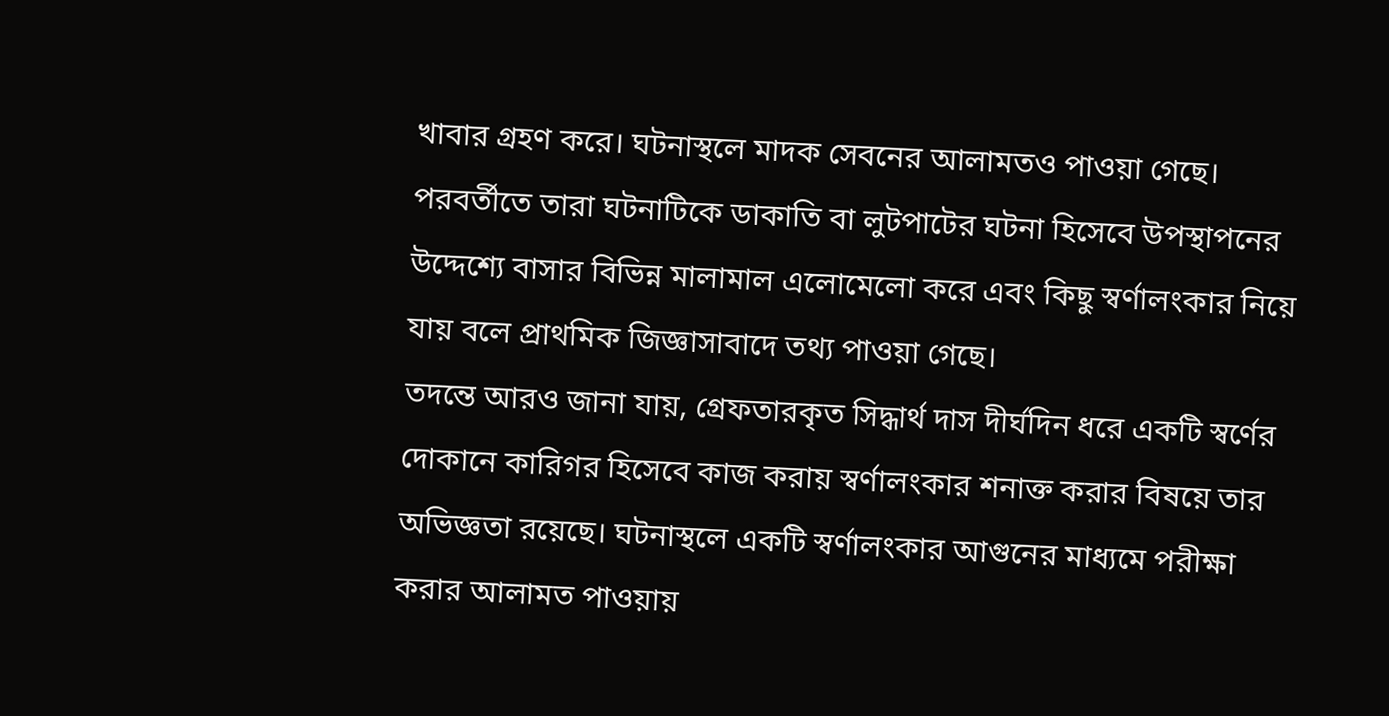খাবার গ্রহণ করে। ঘটনাস্থলে মাদক সেবনের আলামতও পাওয়া গেছে।
পরবর্তীতে তারা ঘটনাটিকে ডাকাতি বা লুটপাটের ঘটনা হিসেবে উপস্থাপনের উদ্দেশ্যে বাসার বিভিন্ন মালামাল এলোমেলো করে এবং কিছু স্বর্ণালংকার নিয়ে যায় বলে প্রাথমিক জিজ্ঞাসাবাদে তথ্য পাওয়া গেছে।
তদন্তে আরও জানা যায়, গ্রেফতারকৃত সিদ্ধার্থ দাস দীর্ঘদিন ধরে একটি স্বর্ণের দোকানে কারিগর হিসেবে কাজ করায় স্বর্ণালংকার শনাক্ত করার বিষয়ে তার অভিজ্ঞতা রয়েছে। ঘটনাস্থলে একটি স্বর্ণালংকার আগুনের মাধ্যমে পরীক্ষা করার আলামত পাওয়ায়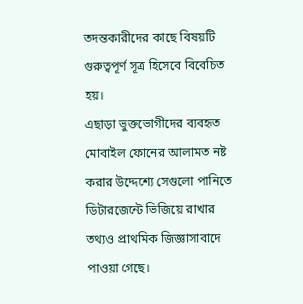তদন্তকারীদের কাছে বিষয়টি গুরুত্বপূর্ণ সূত্র হিসেবে বিবেচিত হয়।
এছাড়া ভুক্তভোগীদের ব্যবহৃত মোবাইল ফোনের আলামত নষ্ট করার উদ্দেশ্যে সেগুলো পানিতে ডিটারজেন্টে ভিজিয়ে রাখার তথ্যও প্রাথমিক জিজ্ঞাসাবাদে পাওয়া গেছে।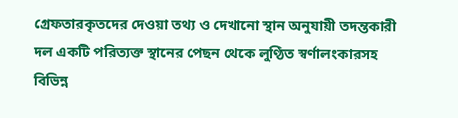গ্রেফতারকৃতদের দেওয়া তথ্য ও দেখানো স্থান অনুযায়ী তদন্তকারী দল একটি পরিত্যক্ত স্থানের পেছন থেকে লুণ্ঠিত স্বর্ণালংকারসহ বিভিন্ন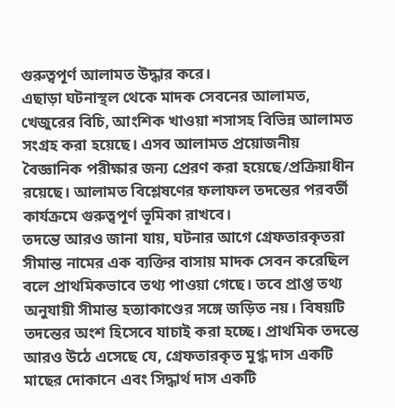গুরুত্বপূর্ণ আলামত উদ্ধার করে।
এছাড়া ঘটনাস্থল থেকে মাদক সেবনের আলামত, খেজুরের বিচি, আংশিক খাওয়া শসাসহ বিভিন্ন আলামত সংগ্রহ করা হয়েছে। এসব আলামত প্রয়োজনীয় বৈজ্ঞানিক পরীক্ষার জন্য প্রেরণ করা হয়েছে/প্রক্রিয়াধীন রয়েছে। আলামত বিশ্লেষণের ফলাফল তদন্তের পরবর্তী কার্যক্রমে গুরুত্বপূর্ণ ভূমিকা রাখবে।
তদন্তে আরও জানা যায়, ঘটনার আগে গ্রেফতারকৃতরা সীমান্ত নামের এক ব্যক্তির বাসায় মাদক সেবন করেছিল বলে প্রাথমিকভাবে তথ্য পাওয়া গেছে। তবে প্রাপ্ত তথ্য অনুযায়ী সীমান্ত হত্যাকাণ্ডের সঙ্গে জড়িত নয়। বিষয়টি তদন্তের অংশ হিসেবে যাচাই করা হচ্ছে। প্রাথমিক তদন্তে আরও উঠে এসেছে যে, গ্রেফতারকৃত মুগ্ধ দাস একটি মাছের দোকানে এবং সিদ্ধার্থ দাস একটি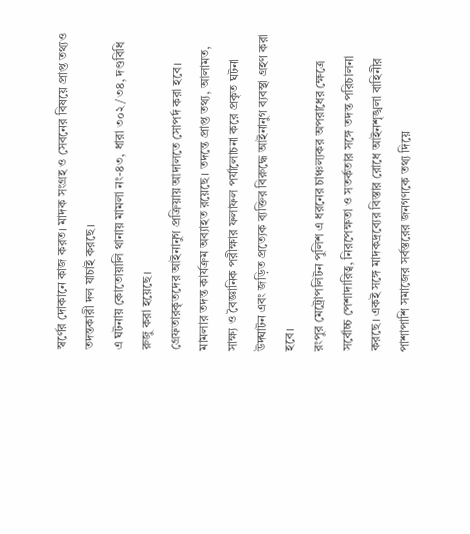স্বর্ণের দোকানে কাজ করত। মাদক সংগ্রহ ও সেবনের বিষয়ে প্রাপ্ত তথ্যও তদন্তকারী দল যাচাই করছে।
এ ঘটনায় কোতোয়ালি থানায় মামলা নং-৪৩, ধারা ৩০২/৩৪, দণ্ডবিধি রুজু করা হয়েছে।
গ্রেফতারকৃতদের আইনানুগ প্রক্রিয়ায় আদালতে সোপর্দ করা হবে। মামলার তদন্ত কার্যক্রম অব্যাহত রয়েছে। তদন্তে প্রাপ্ত তথ্য, আলামত, সাক্ষ্য ও বৈজ্ঞানিক পরীক্ষার ফলাফল পর্যালোচনা করে প্রকৃত ঘটনা উদ্ঘাটন এবং জড়িত প্রত্যেক ব্যক্তির বিরুদ্ধে আইনানুগ ব্যবস্থা গ্রহণ করা হবে।
রংপুর মেট্রোপলিটন পুলিশ এ ধরনের চাঞ্চল্যকর অপরাধের ক্ষেত্রে সর্বোচ্চ পেশাদারিত্ব, নিরপেক্ষতা ও সতর্কতার সঙ্গে তদন্ত পরিচালনা করছে। একই সঙ্গে মাদকদ্রব্যের বিস্তার রোধে আইনশৃঙ্খলা বাহিনীর পাশাপাশি সমাজের সর্বস্তরের জনগণকে তথ্য দিয়ে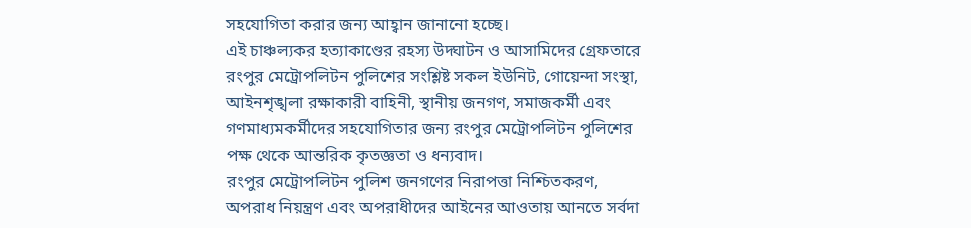সহযোগিতা করার জন্য আহ্বান জানানো হচ্ছে।
এই চাঞ্চল্যকর হত্যাকাণ্ডের রহস্য উদ্ঘাটন ও আসামিদের গ্রেফতারে রংপুর মেট্রোপলিটন পুলিশের সংশ্লিষ্ট সকল ইউনিট, গোয়েন্দা সংস্থা, আইনশৃঙ্খলা রক্ষাকারী বাহিনী, স্থানীয় জনগণ, সমাজকর্মী এবং গণমাধ্যমকর্মীদের সহযোগিতার জন্য রংপুর মেট্রোপলিটন পুলিশের পক্ষ থেকে আন্তরিক কৃতজ্ঞতা ও ধন্যবাদ।
রংপুর মেট্রোপলিটন পুলিশ জনগণের নিরাপত্তা নিশ্চিতকরণ, অপরাধ নিয়ন্ত্রণ এবং অপরাধীদের আইনের আওতায় আনতে সর্বদা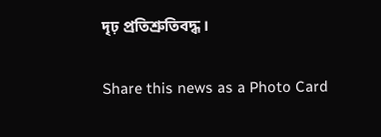দৃঢ় প্রতিশ্রুতিবদ্ধ।

Share this news as a Photo Card